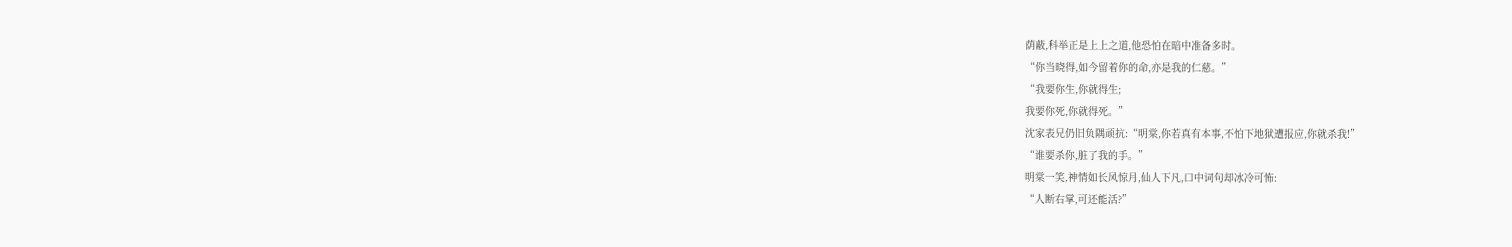荫蔽,科举正是上上之道,他恐怕在暗中准备多时。
“你当晓得,如今留着你的命,亦是我的仁慈。”
“我要你生,你就得生;
我要你死,你就得死。”
沈家表兄仍旧负隅顽抗:“明棠,你若真有本事,不怕下地狱遭报应,你就杀我!”
“谁要杀你,脏了我的手。”
明棠一笑,神情如长风惊月,仙人下凡,口中词句却冰冷可怖:
“人断右掌,可还能活?”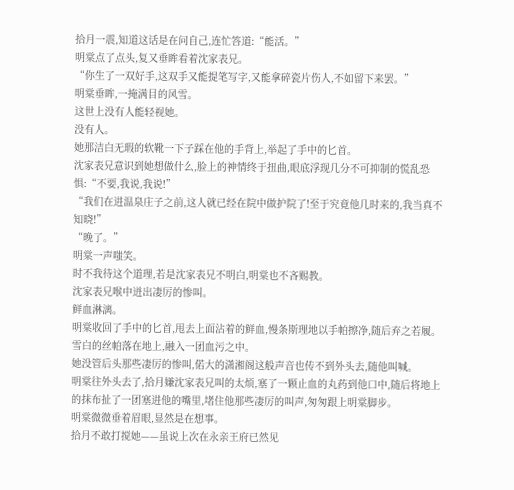拾月一震,知道这话是在问自己,连忙答道:“能活。”
明棠点了点头,复又垂眸看着沈家表兄。
“你生了一双好手,这双手又能提笔写字,又能拿碎瓷片伤人,不如留下来罢。”
明棠垂眸,一掩满目的风雪。
这世上没有人能轻视她。
没有人。
她那洁白无瑕的软靴一下子踩在他的手背上,举起了手中的匕首。
沈家表兄意识到她想做什么,脸上的神情终于扭曲,眼底浮现几分不可抑制的慌乱恐惧:“不要,我说,我说!”
“我们在进温泉庄子之前,这人就已经在院中做护院了!至于究竟他几时来的,我当真不知晓!”
“晚了。”
明棠一声嗤笑。
时不我待这个道理,若是沈家表兄不明白,明棠也不吝赐教。
沈家表兄喉中迸出凄厉的惨叫。
鲜血淋漓。
明棠收回了手中的匕首,甩去上面沾着的鲜血,慢条斯理地以手帕擦净,随后弃之若履。
雪白的丝帕落在地上,融入一团血污之中。
她没管后头那些凄厉的惨叫,偌大的潇湘阁这般声音也传不到外头去,随他叫喊。
明棠往外头去了,拾月嫌沈家表兄叫的太烦,塞了一颗止血的丸药到他口中,随后将地上的抹布扯了一团塞进他的嘴里,堵住他那些凄厉的叫声,匆匆跟上明棠脚步。
明棠微微垂着眉眼,显然是在想事。
拾月不敢打搅她——虽说上次在永亲王府已然见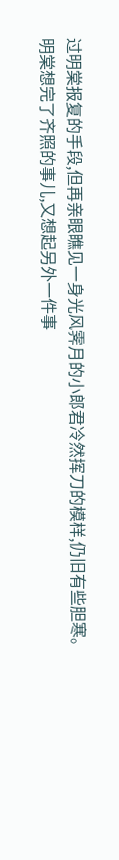过明棠报复的手段,但再亲眼瞧见一身光风霁月的小郎君冷然挥刀的模样,仍旧有些胆寒。
明棠想完了齐照的事儿,又想起另外一件事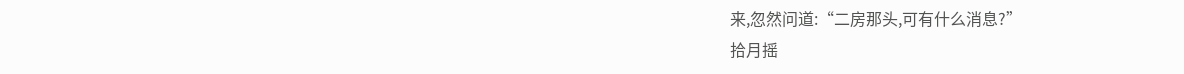来,忽然问道:“二房那头,可有什么消息?”
拾月摇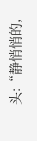头:“静悄悄的,